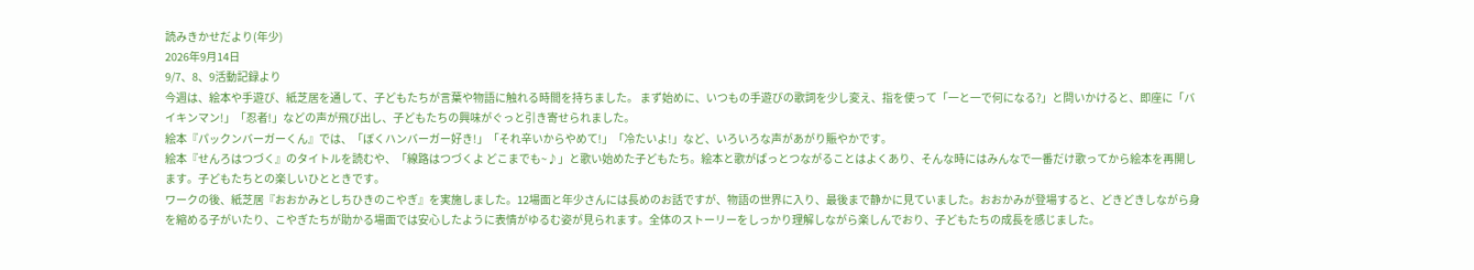読みきかせだより(年少)
2026年9月14日
9/7、8、9活動記録より
今週は、絵本や手遊び、紙芝居を通して、子どもたちが言葉や物語に触れる時間を持ちました。 まず始めに、いつもの手遊びの歌詞を少し変え、指を使って「一と一で何になる?」と問いかけると、即座に「バイキンマン!」「忍者!」などの声が飛び出し、子どもたちの興味がぐっと引き寄せられました。
絵本『パックンバーガーくん』では、「ぼくハンバーガー好き!」「それ辛いからやめて!」「冷たいよ!」など、いろいろな声があがり賑やかです。
絵本『せんろはつづく』のタイトルを読むや、「線路はつづくよ どこまでも~♪」と歌い始めた子どもたち。絵本と歌がぱっとつながることはよくあり、そんな時にはみんなで一番だけ歌ってから絵本を再開します。子どもたちとの楽しいひとときです。
ワークの後、紙芝居『おおかみとしちひきのこやぎ』を実施しました。12場面と年少さんには長めのお話ですが、物語の世界に入り、最後まで静かに見ていました。おおかみが登場すると、どきどきしながら身を縮める子がいたり、こやぎたちが助かる場面では安心したように表情がゆるむ姿が見られます。全体のストーリーをしっかり理解しながら楽しんでおり、子どもたちの成長を感じました。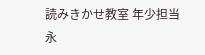読みきかせ教室 年少担当
永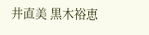井直美 黒木裕恵